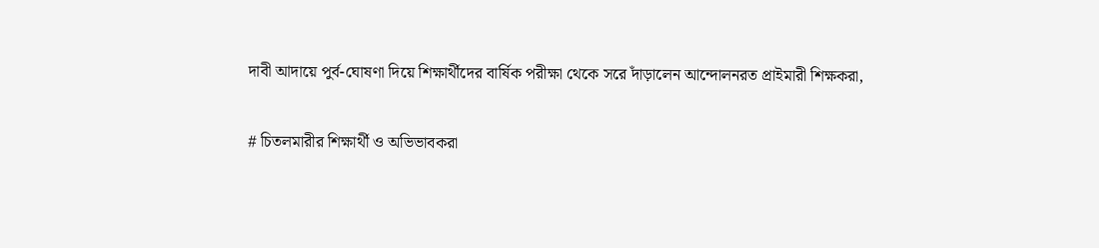দাবী আদায়ে পুর্ব-ঘোষণা দিয়ে শিক্ষার্থীদের বার্ষিক পরীক্ষা থেকে সরে দাঁড়ালেন আন্দোলনরত প্রাইমারী শিক্ষকরা,

# চিতলমারীর শিক্ষার্থী ও অভিভাবকরা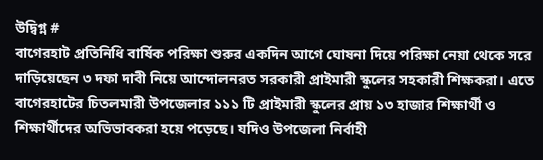উদ্বিগ্ন #
বাগেরহাট প্রতিনিধি বার্ষিক পরিক্ষা শুরুর একদিন আগে ঘোষনা দিয়ে পরিক্ষা নেয়া থেকে সরে দাড়িয়েছেন ৩ দফা দাবী নিয়ে আন্দোলনরত সরকারী প্রাইমারী স্কুলের সহকারী শিক্ষকরা। এতে বাগেরহাটের চিতলমারী উপজেলার ১১১ টি প্রাইমারী স্কুলের প্রায় ১৩ হাজার শিক্ষার্থী ও শিক্ষার্থীদের অভিভাবকরা হয়ে পড়েছে। যদিও উপজেলা নির্বাহী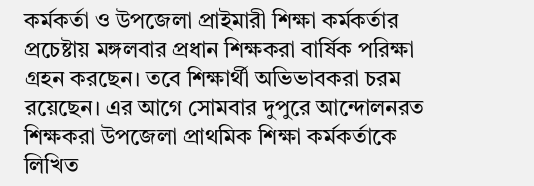কর্মকর্তা ও উপজেলা প্রাইমারী শিক্ষা কর্মকর্তার প্রচেষ্টায় মঙ্গলবার প্রধান শিক্ষকরা বার্ষিক পরিক্ষা গ্রহন করছেন। তবে শিক্ষার্থী অভিভাবকরা চরম রয়েছেন। এর আগে সোমবার দুপুরে আন্দোলনরত শিক্ষকরা উপজেলা প্রাথমিক শিক্ষা কর্মকর্তাকে লিখিত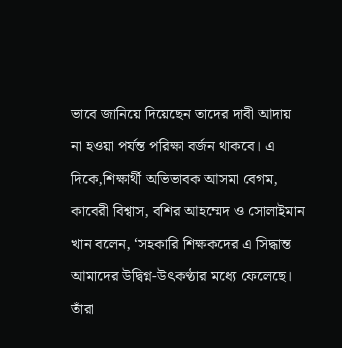ভাবে জানিয়ে দিয়েছেন তাদের দাবী আদায় না হওয়া পর্যন্ত পরিক্ষা বর্জন থাকবে। এ দিকে,শিক্ষার্থী অভিভাবক আসমা বেগম, কাবেরী বিশ্বাস, বশির আহম্মেদ ও সোলাইমান খান বলেন, ‘সহকারি শিক্ষকদের এ সিদ্ধান্ত আমাদের উদ্বিগ্ন-উৎকণ্ঠার মধ্যে ফেলেছে। তাঁরা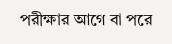পরীক্ষার আগে বা পরে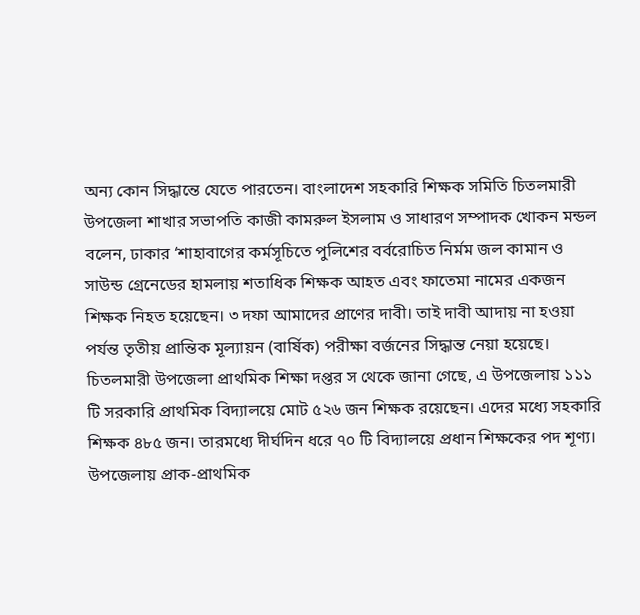অন্য কোন সিদ্ধান্তে যেতে পারতেন। বাংলাদেশ সহকারি শিক্ষক সমিতি চিতলমারী উপজেলা শাখার সভাপতি কাজী কামরুল ইসলাম ও সাধারণ সম্পাদক খোকন মন্ডল বলেন, ঢাকার ‘শাহাবাগের কর্মসূচিতে পুলিশের বর্বরোচিত নির্মম জল কামান ও সাউন্ড গ্রেনেডের হামলায় শতাধিক শিক্ষক আহত এবং ফাতেমা নামের একজন শিক্ষক নিহত হয়েছেন। ৩ দফা আমাদের প্রাণের দাবী। তাই দাবী আদায় না হওয়া পর্যন্ত তৃতীয় প্রান্তিক মূল্যায়ন (বার্ষিক) পরীক্ষা বর্জনের সিদ্ধান্ত নেয়া হয়েছে। চিতলমারী উপজেলা প্রাথমিক শিক্ষা দপ্তর স থেকে জানা গেছে, এ উপজেলায় ১১১ টি সরকারি প্রাথমিক বিদ্যালয়ে মোট ৫২৬ জন শিক্ষক রয়েছেন। এদের মধ্যে সহকারি শিক্ষক ৪৮৫ জন। তারমধ্যে দীর্ঘদিন ধরে ৭০ টি বিদ্যালয়ে প্রধান শিক্ষকের পদ শূণ্য। উপজেলায় প্রাক-প্রাথমিক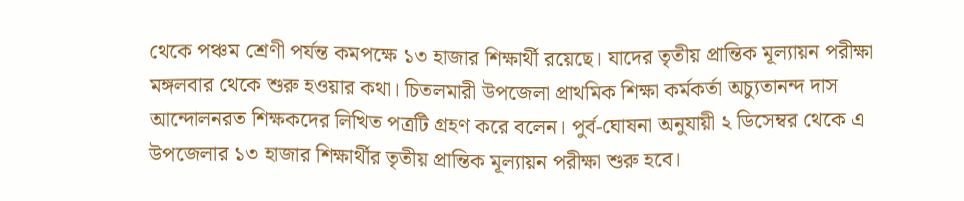থেকে পঞ্চম শ্রেণী পর্যন্ত কমপক্ষে ১৩ হাজার শিক্ষার্থী রয়েছে। যাদের তৃতীয় প্রান্তিক মূল্যায়ন পরীক্ষা মঙ্গলবার থেকে শুরু হওয়ার কথা। চিতলমারী উপজেলা প্রাথমিক শিক্ষা কর্মকর্তা অচ্যুতানন্দ দাস আন্দোলনরত শিক্ষকদের লিখিত পত্রটি গ্রহণ করে বলেন। পুর্ব-ঘোষনা অনুযায়ী ২ ডিসেম্বর থেকে এ উপজেলার ১৩ হাজার শিক্ষার্থীর তৃতীয় প্রান্তিক মূল্যায়ন পরীক্ষা শুরু হবে।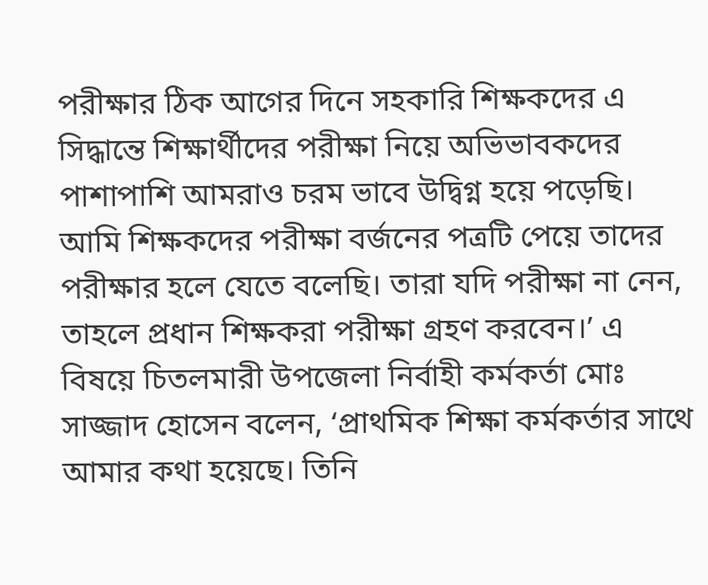পরীক্ষার ঠিক আগের দিনে সহকারি শিক্ষকদের এ সিদ্ধান্তে শিক্ষার্থীদের পরীক্ষা নিয়ে অভিভাবকদের পাশাপাশি আমরাও চরম ভাবে উদ্বিগ্ন হয়ে পড়েছি। আমি শিক্ষকদের পরীক্ষা বর্জনের পত্রটি পেয়ে তাদের পরীক্ষার হলে যেতে বলেছি। তারা যদি পরীক্ষা না নেন, তাহলে প্রধান শিক্ষকরা পরীক্ষা গ্রহণ করবেন।’ এ বিষয়ে চিতলমারী উপজেলা নির্বাহী কর্মকর্তা মোঃ সাজ্জাদ হোসেন বলেন, ‘প্রাথমিক শিক্ষা কর্মকর্তার সাথে আমার কথা হয়েছে। তিনি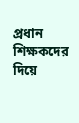প্রধান শিক্ষকদের দিয়ে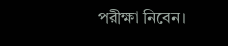পরীক্ষা নিবেন।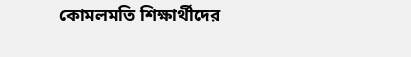কোমলমতি শিক্ষার্থীদের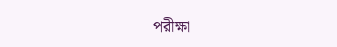পরীক্ষা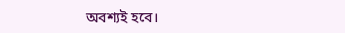অবশ্যই হবে।